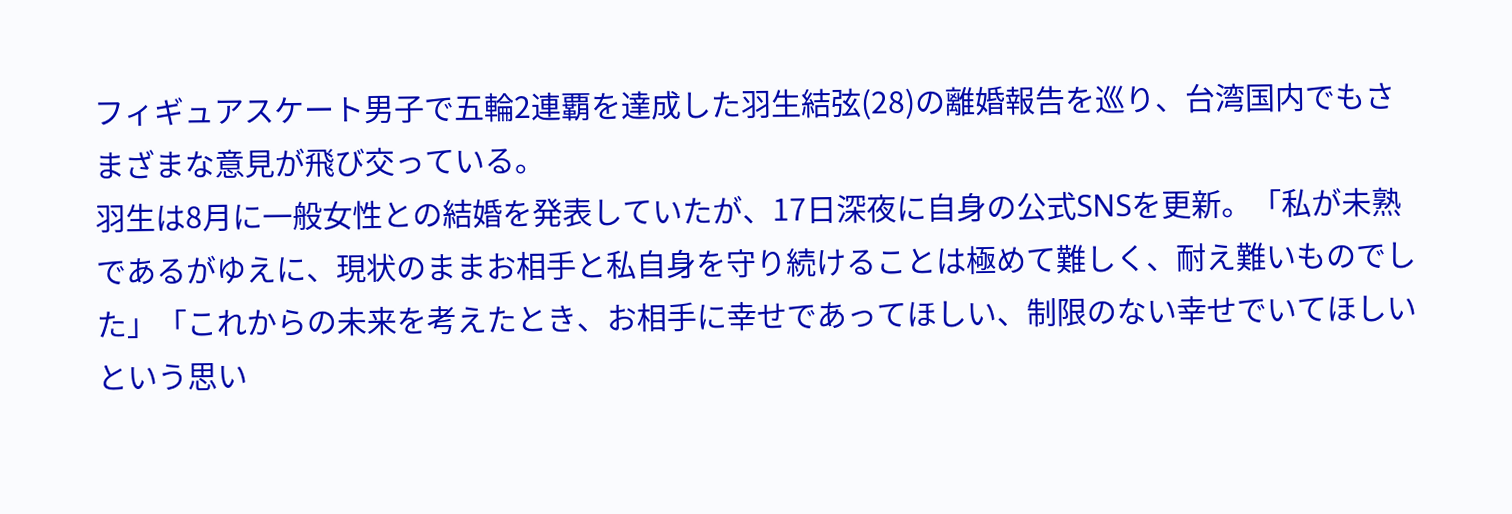フィギュアスケート男子で五輪2連覇を達成した羽生結弦(28)の離婚報告を巡り、台湾国内でもさまざまな意見が飛び交っている。
羽生は8月に一般女性との結婚を発表していたが、17日深夜に自身の公式SNSを更新。「私が未熟であるがゆえに、現状のままお相手と私自身を守り続けることは極めて難しく、耐え難いものでした」「これからの未来を考えたとき、お相手に幸せであってほしい、制限のない幸せでいてほしいという思い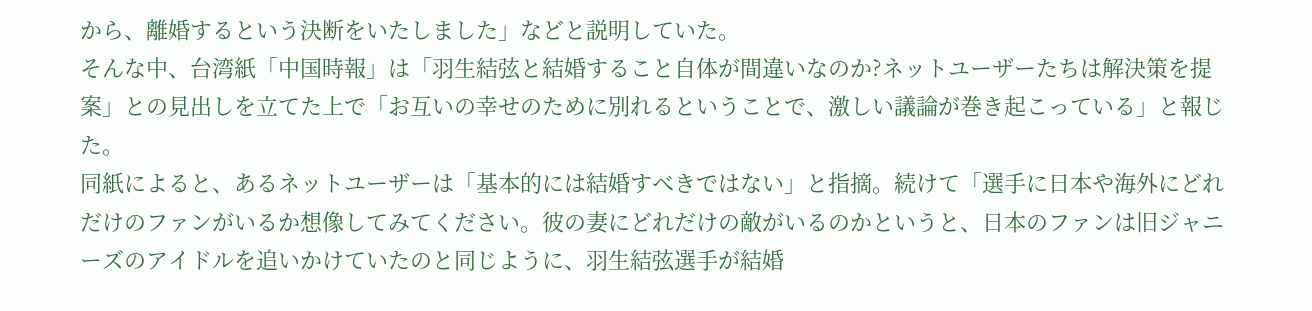から、離婚するという決断をいたしました」などと説明していた。
そんな中、台湾紙「中国時報」は「羽生結弦と結婚すること自体が間違いなのか?ネットユーザーたちは解決策を提案」との見出しを立てた上で「お互いの幸せのために別れるということで、激しい議論が巻き起こっている」と報じた。
同紙によると、あるネットユーザーは「基本的には結婚すべきではない」と指摘。続けて「選手に日本や海外にどれだけのファンがいるか想像してみてください。彼の妻にどれだけの敵がいるのかというと、日本のファンは旧ジャニーズのアイドルを追いかけていたのと同じように、羽生結弦選手が結婚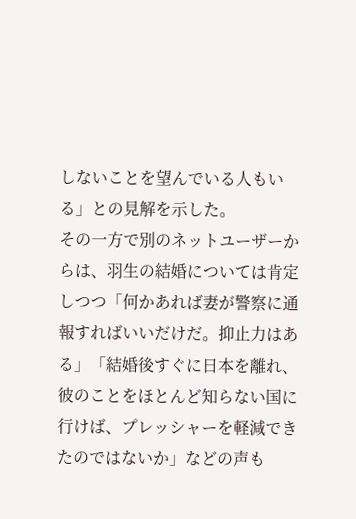しないことを望んでいる人もいる」との見解を示した。
その一方で別のネットユーザーからは、羽生の結婚については肯定しつつ「何かあれば妻が警察に通報すればいいだけだ。抑止力はある」「結婚後すぐに日本を離れ、彼のことをほとんど知らない国に行けば、プレッシャーを軽減できたのではないか」などの声も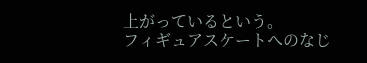上がっているという。
フィギュアスケートへのなじ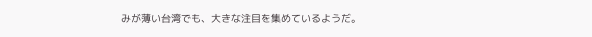みが薄い台湾でも、大きな注目を集めているようだ。